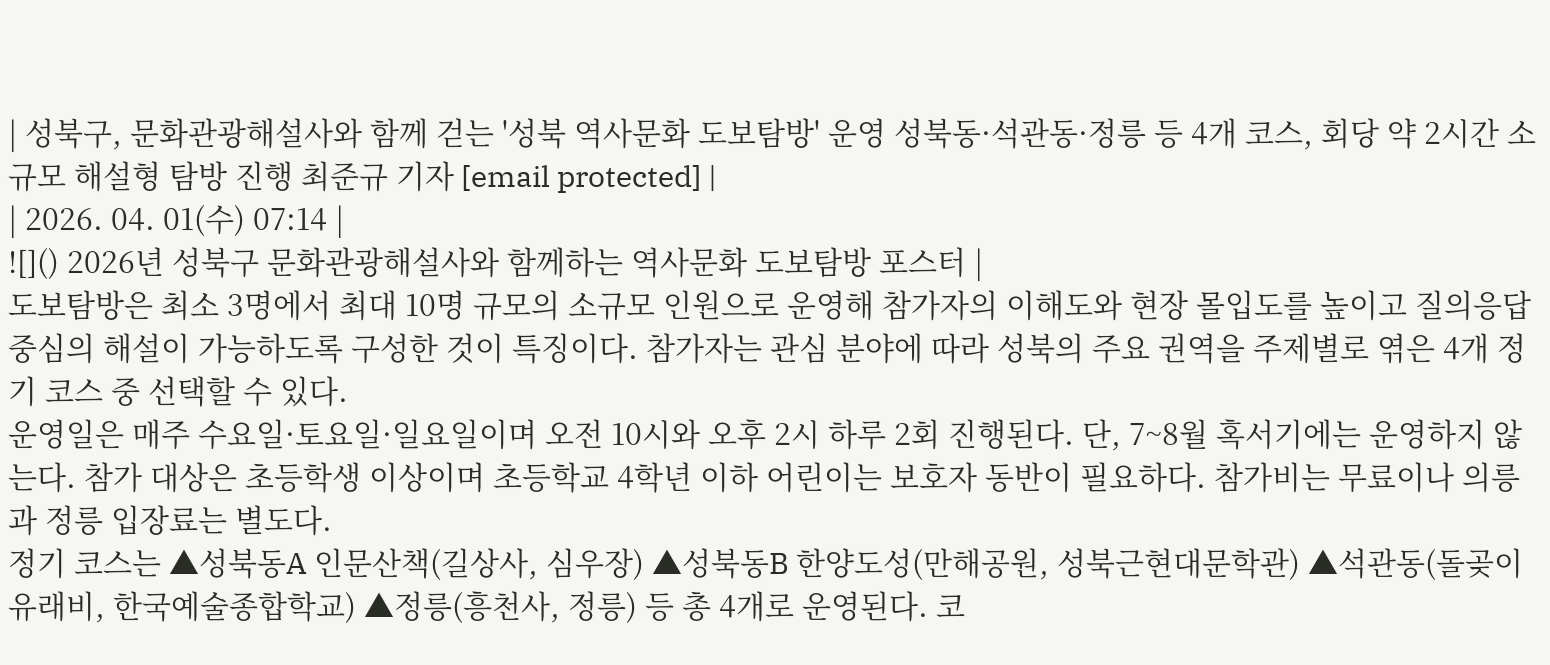| 성북구, 문화관광해설사와 함께 걷는 '성북 역사문화 도보탐방' 운영 성북동·석관동·정릉 등 4개 코스, 회당 약 2시간 소규모 해설형 탐방 진행 최준규 기자 [email protected] |
| 2026. 04. 01(수) 07:14 |
![]() 2026년 성북구 문화관광해설사와 함께하는 역사문화 도보탐방 포스터 |
도보탐방은 최소 3명에서 최대 10명 규모의 소규모 인원으로 운영해 참가자의 이해도와 현장 몰입도를 높이고 질의응답 중심의 해설이 가능하도록 구성한 것이 특징이다. 참가자는 관심 분야에 따라 성북의 주요 권역을 주제별로 엮은 4개 정기 코스 중 선택할 수 있다.
운영일은 매주 수요일·토요일·일요일이며 오전 10시와 오후 2시 하루 2회 진행된다. 단, 7~8월 혹서기에는 운영하지 않는다. 참가 대상은 초등학생 이상이며 초등학교 4학년 이하 어린이는 보호자 동반이 필요하다. 참가비는 무료이나 의릉과 정릉 입장료는 별도다.
정기 코스는 ▲성북동A 인문산책(길상사, 심우장) ▲성북동B 한양도성(만해공원, 성북근현대문학관) ▲석관동(돌곶이 유래비, 한국예술종합학교) ▲정릉(흥천사, 정릉) 등 총 4개로 운영된다. 코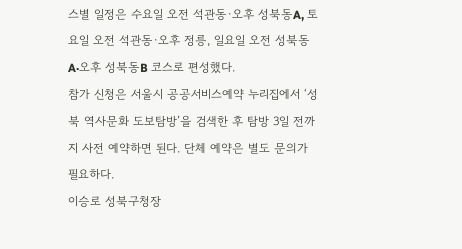스별 일정은 수요일 오전 석관동·오후 성북동A, 토요일 오전 석관동·오후 정릉, 일요일 오전 성북동A·오후 성북동B 코스로 편성했다.
참가 신청은 서울시 공공서비스예약 누리집에서 ‘성북 역사문화 도보탐방’을 검색한 후 탐방 3일 전까지 사전 예약하면 된다. 단체 예약은 별도 문의가 필요하다.
이승로 성북구청장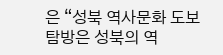은 “성북 역사문화 도보탐방은 성북의 역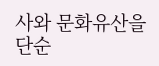사와 문화유산을 단순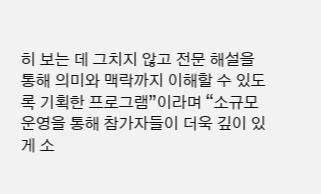히 보는 데 그치지 않고 전문 해설을 통해 의미와 맥락까지 이해할 수 있도록 기획한 프로그램”이라며 “소규모 운영을 통해 참가자들이 더욱 깊이 있게 소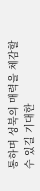통하며 성북의 매력을 체감할 수 있길 기대한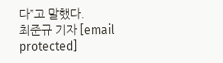다”고 말했다.
최준규 기자 [email protected]